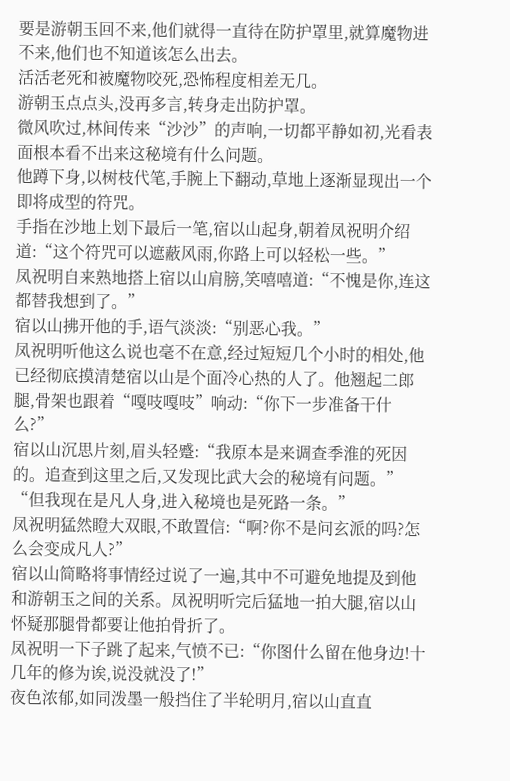要是游朝玉回不来,他们就得一直待在防护罩里,就算魔物进不来,他们也不知道该怎么出去。
活活老死和被魔物咬死,恐怖程度相差无几。
游朝玉点点头,没再多言,转身走出防护罩。
微风吹过,林间传来“沙沙”的声响,一切都平静如初,光看表面根本看不出来这秘境有什么问题。
他蹲下身,以树枝代笔,手腕上下翻动,草地上逐渐显现出一个即将成型的符咒。
手指在沙地上划下最后一笔,宿以山起身,朝着凤祝明介绍道:“这个符咒可以遮蔽风雨,你路上可以轻松一些。”
凤祝明自来熟地搭上宿以山肩膀,笑嘻嘻道:“不愧是你,连这都替我想到了。”
宿以山拂开他的手,语气淡淡:“别恶心我。”
凤祝明听他这么说也毫不在意,经过短短几个小时的相处,他已经彻底摸清楚宿以山是个面冷心热的人了。他翘起二郎腿,骨架也跟着“嘎吱嘎吱”响动:“你下一步准备干什么?”
宿以山沉思片刻,眉头轻蹙:“我原本是来调查季淮的死因的。追查到这里之后,又发现比武大会的秘境有问题。”
“但我现在是凡人身,进入秘境也是死路一条。”
凤祝明猛然瞪大双眼,不敢置信:“啊?你不是问玄派的吗?怎么会变成凡人?”
宿以山简略将事情经过说了一遍,其中不可避免地提及到他和游朝玉之间的关系。凤祝明听完后猛地一拍大腿,宿以山怀疑那腿骨都要让他拍骨折了。
凤祝明一下子跳了起来,气愤不已:“你图什么留在他身边!十几年的修为诶,说没就没了!”
夜色浓郁,如同泼墨一般挡住了半轮明月,宿以山直直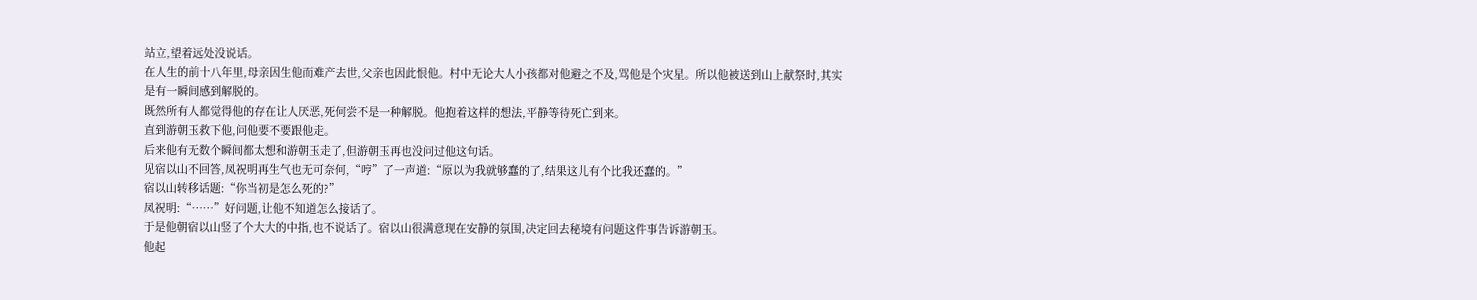站立,望着远处没说话。
在人生的前十八年里,母亲因生他而难产去世,父亲也因此恨他。村中无论大人小孩都对他避之不及,骂他是个灾星。所以他被送到山上献祭时,其实是有一瞬间感到解脱的。
既然所有人都觉得他的存在让人厌恶,死何尝不是一种解脱。他抱着这样的想法,平静等待死亡到来。
直到游朝玉救下他,问他要不要跟他走。
后来他有无数个瞬间都太想和游朝玉走了,但游朝玉再也没问过他这句话。
见宿以山不回答,凤祝明再生气也无可奈何,“哼”了一声道:“原以为我就够蠢的了,结果这儿有个比我还蠢的。”
宿以山转移话题:“你当初是怎么死的?”
凤祝明:“……”好问题,让他不知道怎么接话了。
于是他朝宿以山竖了个大大的中指,也不说话了。宿以山很满意现在安静的氛围,决定回去秘境有问题这件事告诉游朝玉。
他起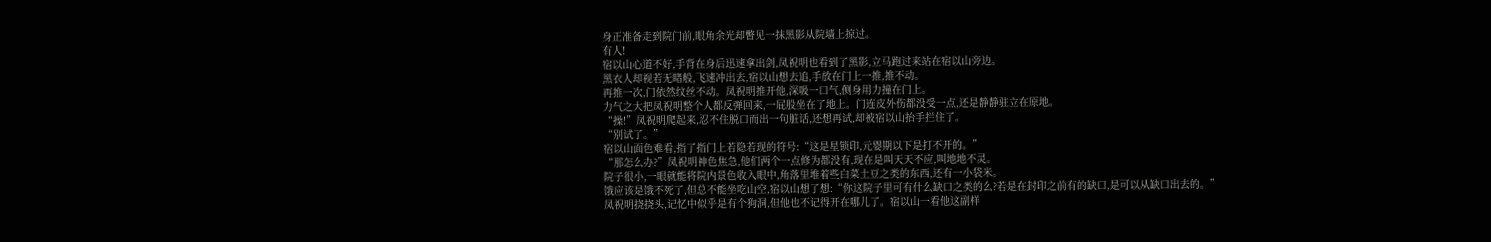身正准备走到院门前,眼角余光却瞥见一抹黑影从院墙上掠过。
有人!
宿以山心道不好,手背在身后迅速拿出剑,凤祝明也看到了黑影,立马跑过来站在宿以山旁边。
黑衣人却视若无睹般,飞速冲出去,宿以山想去追,手放在门上一推,推不动。
再推一次,门依然纹丝不动。凤祝明推开他,深吸一口气,侧身用力撞在门上。
力气之大把凤祝明整个人都反弹回来,一屁股坐在了地上。门连皮外伤都没受一点,还是静静驻立在原地。
“操!”凤祝明爬起来,忍不住脱口而出一句脏话,还想再试,却被宿以山抬手拦住了。
“别试了。”
宿以山面色难看,指了指门上若隐若现的符号:“这是星锁印,元婴期以下是打不开的。”
“那怎么办?”凤祝明神色焦急,他们两个一点修为都没有,现在是叫天天不应,叫地地不灵。
院子很小,一眼就能将院内景色收入眼中,角落里堆着些白菜土豆之类的东西,还有一小袋米。
饿应该是饿不死了,但总不能坐吃山空,宿以山想了想:“你这院子里可有什么缺口之类的么?若是在封印之前有的缺口,是可以从缺口出去的。”
凤祝明挠挠头,记忆中似乎是有个狗洞,但他也不记得开在哪儿了。宿以山一看他这副样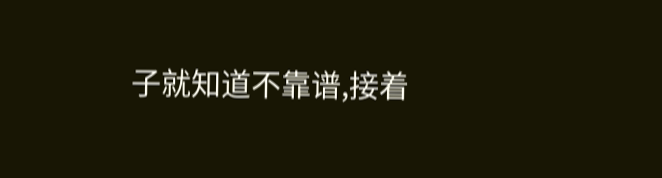子就知道不靠谱,接着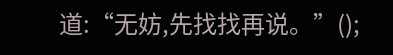道:“无妨,先找找再说。”();